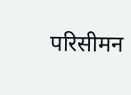परिसीमन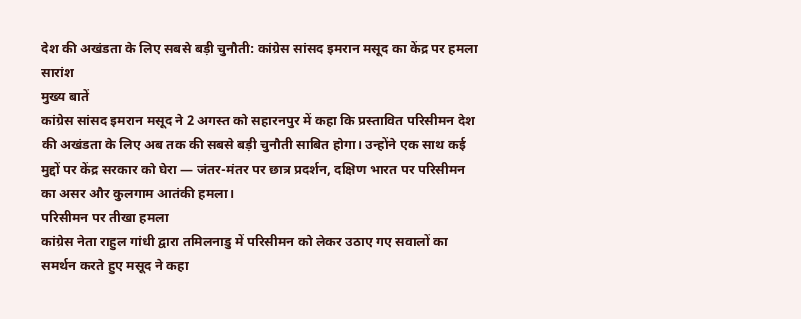देश की अखंडता के लिए सबसे बड़ी चुनौती: कांग्रेस सांसद इमरान मसूद का केंद्र पर हमला
सारांश
मुख्य बातें
कांग्रेस सांसद इमरान मसूद ने 2 अगस्त को सहारनपुर में कहा कि प्रस्तावित परिसीमन देश की अखंडता के लिए अब तक की सबसे बड़ी चुनौती साबित होगा। उन्होंने एक साथ कई मुद्दों पर केंद्र सरकार को घेरा — जंतर-मंतर पर छात्र प्रदर्शन, दक्षिण भारत पर परिसीमन का असर और कुलगाम आतंकी हमला।
परिसीमन पर तीखा हमला
कांग्रेस नेता राहुल गांधी द्वारा तमिलनाडु में परिसीमन को लेकर उठाए गए सवालों का समर्थन करते हुए मसूद ने कहा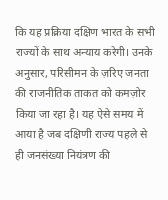कि यह प्रक्रिया दक्षिण भारत के सभी राज्यों के साथ अन्याय करेगी। उनके अनुसार, परिसीमन के ज़रिए जनता की राजनीतिक ताकत को कमज़ोर किया जा रहा है। यह ऐसे समय में आया है जब दक्षिणी राज्य पहले से ही जनसंख्या नियंत्रण की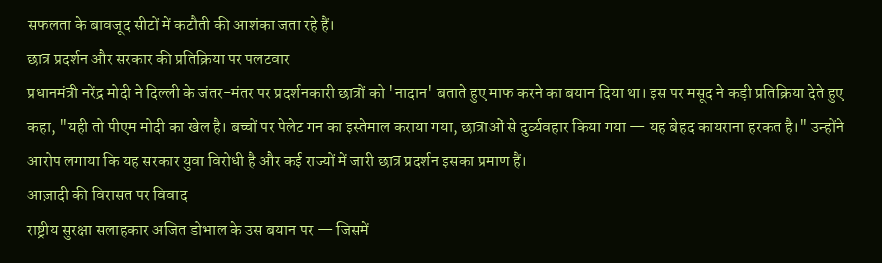सफलता के बावजूद सीटों में कटौती की आशंका जता रहे हैं।
छात्र प्रदर्शन और सरकार की प्रतिक्रिया पर पलटवार
प्रधानमंत्री नरेंद्र मोदी ने दिल्ली के जंतर-मंतर पर प्रदर्शनकारी छात्रों को 'नादान' बताते हुए माफ करने का बयान दिया था। इस पर मसूद ने कड़ी प्रतिक्रिया देते हुए कहा, "यही तो पीएम मोदी का खेल है। बच्चों पर पेलेट गन का इस्तेमाल कराया गया, छात्राओं से दुर्व्यवहार किया गया — यह बेहद कायराना हरकत है।" उन्होंने आरोप लगाया कि यह सरकार युवा विरोधी है और कई राज्यों में जारी छात्र प्रदर्शन इसका प्रमाण हैं।
आज़ादी की विरासत पर विवाद
राष्ट्रीय सुरक्षा सलाहकार अजित डोभाल के उस बयान पर — जिसमें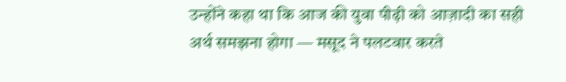उन्होंने कहा था कि आज की युवा पीढ़ी को आज़ादी का सही अर्थ समझना होगा — मसूद ने पलटवार करते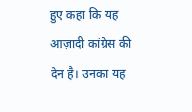हुए कहा कि यह आज़ादी कांग्रेस की देन है। उनका यह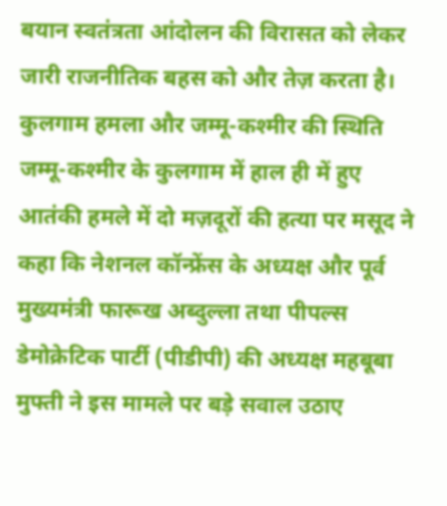बयान स्वतंत्रता आंदोलन की विरासत को लेकर जारी राजनीतिक बहस को और तेज़ करता है।
कुलगाम हमला और जम्मू-कश्मीर की स्थिति
जम्मू-कश्मीर के कुलगाम में हाल ही में हुए आतंकी हमले में दो मज़दूरों की हत्या पर मसूद ने कहा कि नेशनल कॉन्फ्रेंस के अध्यक्ष और पूर्व मुख्यमंत्री फारूख अब्दुल्ला तथा पीपल्स डेमोक्रेटिक पार्टी (पीडीपी) की अध्यक्ष महबूबा मुफ्ती ने इस मामले पर बड़े सवाल उठाए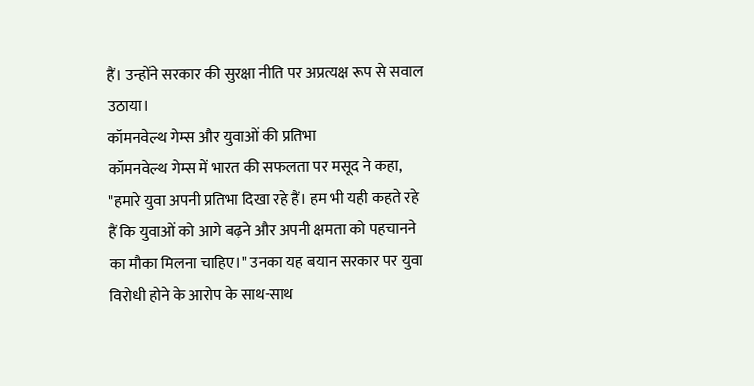हैं। उन्होंने सरकार की सुरक्षा नीति पर अप्रत्यक्ष रूप से सवाल उठाया।
कॉमनवेल्थ गेम्स और युवाओं की प्रतिभा
कॉमनवेल्थ गेम्स में भारत की सफलता पर मसूद ने कहा, "हमारे युवा अपनी प्रतिभा दिखा रहे हैं। हम भी यही कहते रहे हैं कि युवाओं को आगे बढ़ने और अपनी क्षमता को पहचानने का मौका मिलना चाहिए।" उनका यह बयान सरकार पर युवा विरोधी होने के आरोप के साथ-साथ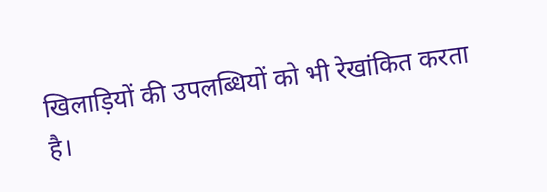खिलाड़ियों की उपलब्धियों को भी रेखांकित करता है।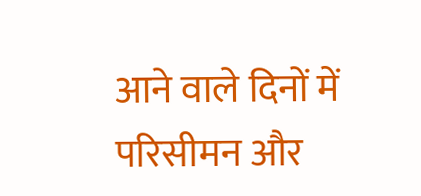आने वाले दिनों में परिसीमन और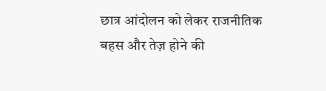छात्र आंदोलन को लेकर राजनीतिक बहस और तेज़ होने की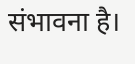संभावना है।